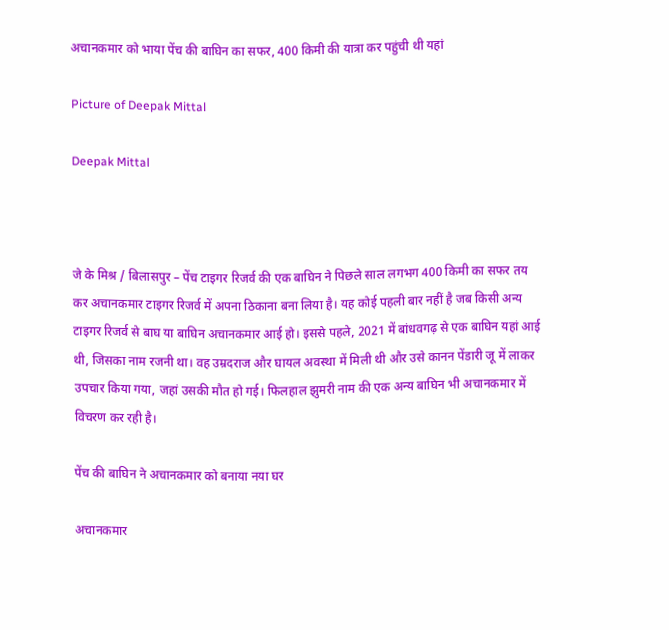अचानकमार को भाया पेंच की बाघिन का सफर, 400 किमी की यात्रा कर पहुंची थी यहां

Picture of Deepak Mittal

Deepak Mittal



जे के मिश्र / बिलासपुर – पेंच टाइगर रिजर्व की एक बाघिन ने पिछले साल लगभग 400 किमी का सफर तय कर अचानकमार टाइगर रिजर्व में अपना ठिकाना बना लिया है। यह कोई पहली बार नहीं है जब किसी अन्य टाइगर रिजर्व से बाघ या बाघिन अचानकमार आई हो। इससे पहले, 2021 में बांधवगढ़ से एक बाघिन यहां आई थी, जिसका नाम रजनी था। वह उम्रदराज और घायल अवस्था में मिली थी और उसे कानन पेंडारी जू में लाकर उपचार किया गया, जहां उसकी मौत हो गई। फिलहाल झुमरी नाम की एक अन्य बाघिन भी अचानकमार में विचरण कर रही है।

पेंच की बाघिन ने अचानकमार को बनाया नया घर

अचानकमार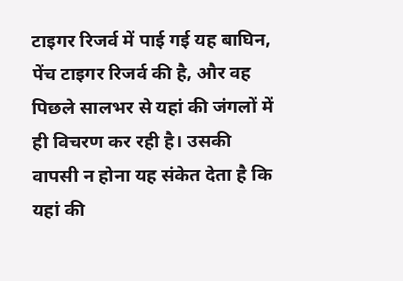टाइगर रिजर्व में पाई गई यह बाघिन, पेंच टाइगर रिजर्व की है, और वह पिछले सालभर से यहां की जंगलों में ही विचरण कर रही है। उसकी वापसी न होना यह संकेत देता है कि यहां की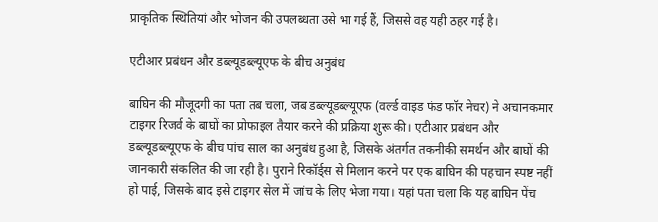प्राकृतिक स्थितियां और भोजन की उपलब्धता उसे भा गई हैं, जिससे वह यही ठहर गई है।

एटीआर प्रबंधन और डब्ल्यूडब्ल्यूएफ के बीच अनुबंध

बाघिन की मौजूदगी का पता तब चला, जब डब्ल्यूडब्ल्यूएफ (वर्ल्ड वाइड फंड फॉर नेचर) ने अचानकमार टाइगर रिजर्व के बाघों का प्रोफाइल तैयार करने की प्रक्रिया शुरू की। एटीआर प्रबंधन और डब्ल्यूडब्ल्यूएफ के बीच पांच साल का अनुबंध हुआ है, जिसके अंतर्गत तकनीकी समर्थन और बाघों की जानकारी संकलित की जा रही है। पुराने रिकॉर्ड्स से मिलान करने पर एक बाघिन की पहचान स्पष्ट नहीं हो पाई, जिसके बाद इसे टाइगर सेल में जांच के लिए भेजा गया। यहां पता चला कि यह बाघिन पेंच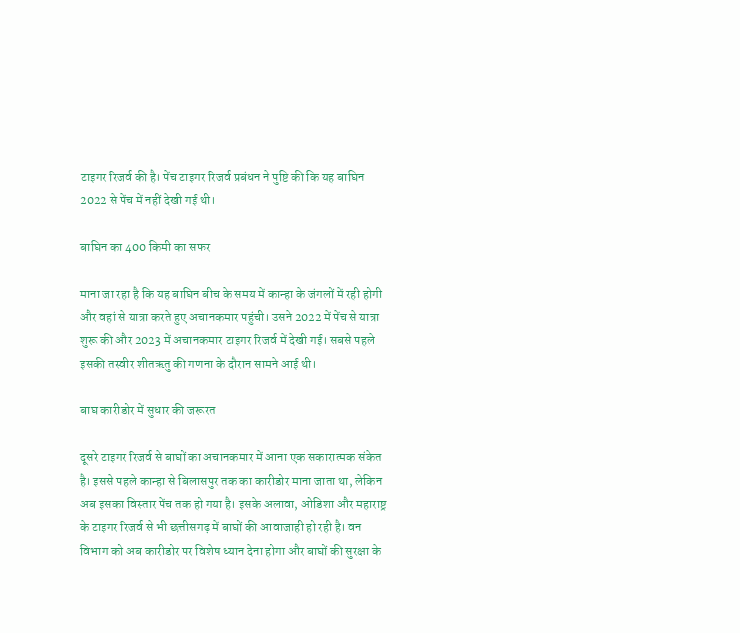टाइगर रिजर्व की है। पेंच टाइगर रिजर्व प्रबंधन ने पुष्टि की कि यह बाघिन 2022 से पेंच में नहीं देखी गई थी।

बाघिन का 400 किमी का सफर

माना जा रहा है कि यह बाघिन बीच के समय में कान्हा के जंगलों में रही होगी और वहां से यात्रा करते हुए अचानकमार पहुंची। उसने 2022 में पेंच से यात्रा शुरू की और 2023 में अचानकमार टाइगर रिजर्व में देखी गई। सबसे पहले इसकी तस्वीर शीतऋतु की गणना के दौरान सामने आई थी।

बाघ कारीडोर में सुधार की जरूरत

दूसरे टाइगर रिजर्व से बाघों का अचानकमार में आना एक सकारात्मक संकेत है। इससे पहले कान्हा से बिलासपुर तक का कारीडोर माना जाता था, लेकिन अब इसका विस्तार पेंच तक हो गया है। इसके अलावा, ओडिशा और महाराष्ट्र के टाइगर रिजर्व से भी छत्तीसगढ़ में बाघों की आवाजाही हो रही है। वन विभाग को अब कारीडोर पर विशेष ध्यान देना होगा और बाघों की सुरक्षा के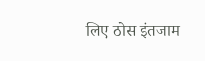लिए ठोस इंतजाम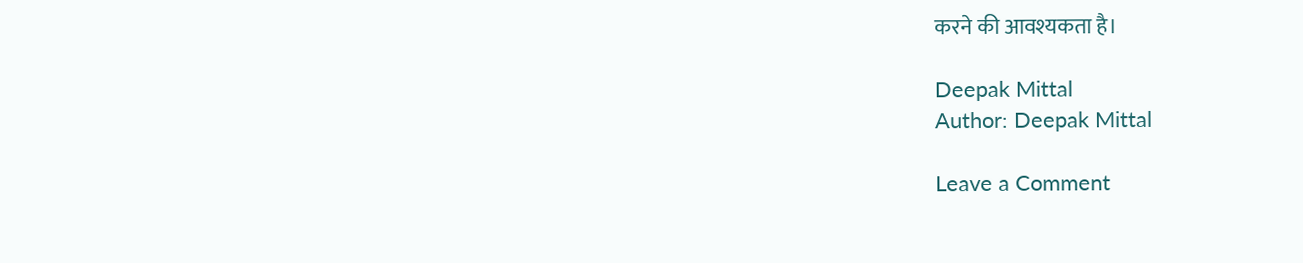करने की आवश्यकता है।

Deepak Mittal
Author: Deepak Mittal

Leave a Comment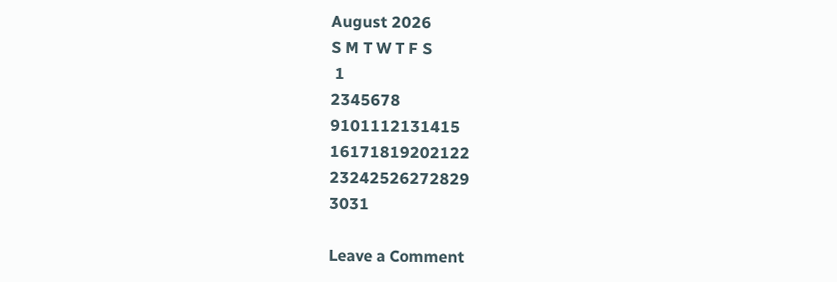August 2026
S M T W T F S
 1
2345678
9101112131415
16171819202122
23242526272829
3031

Leave a Comment